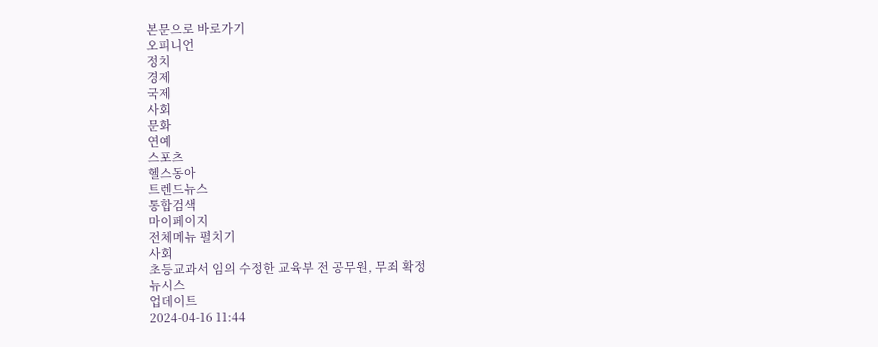본문으로 바로가기
오피니언
정치
경제
국제
사회
문화
연예
스포츠
헬스동아
트렌드뉴스
통합검색
마이페이지
전체메뉴 펼치기
사회
초등교과서 임의 수정한 교육부 전 공무원, 무죄 확정
뉴시스
업데이트
2024-04-16 11:44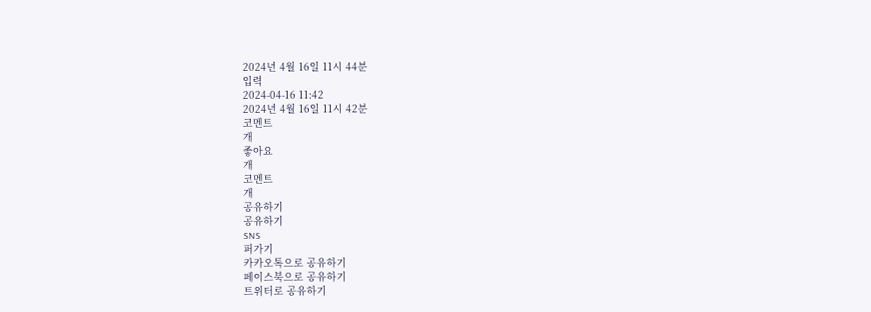2024년 4월 16일 11시 44분
입력
2024-04-16 11:42
2024년 4월 16일 11시 42분
코멘트
개
좋아요
개
코멘트
개
공유하기
공유하기
SNS
퍼가기
카카오톡으로 공유하기
페이스북으로 공유하기
트위터로 공유하기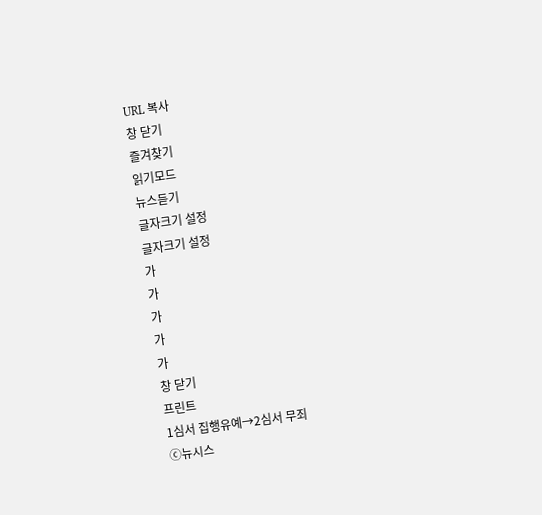URL 복사
창 닫기
즐겨찾기
읽기모드
뉴스듣기
글자크기 설정
글자크기 설정
가
가
가
가
가
창 닫기
프린트
1심서 집행유예→2심서 무죄
ⓒ뉴시스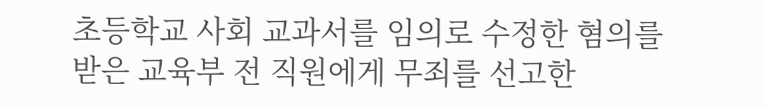초등학교 사회 교과서를 임의로 수정한 혐의를 받은 교육부 전 직원에게 무죄를 선고한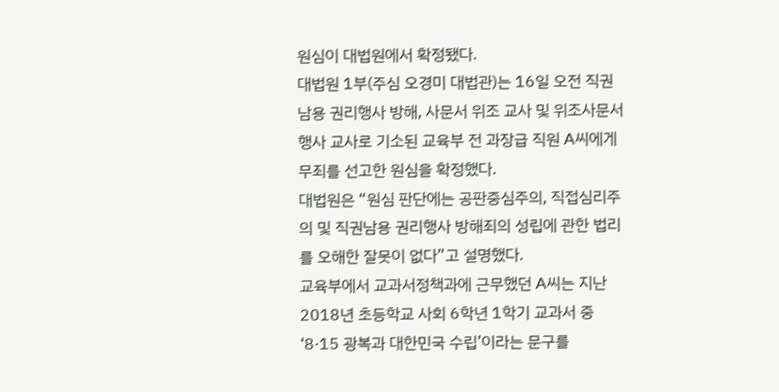원심이 대법원에서 확정됐다.
대법원 1부(주심 오경미 대법관)는 16일 오전 직권남용 권리행사 방해, 사문서 위조 교사 및 위조사문서 행사 교사로 기소된 교육부 전 과장급 직원 A씨에게 무죄를 선고한 원심을 확정했다.
대법원은 “원심 판단에는 공판중심주의, 직접심리주의 및 직권남용 권리행사 방해죄의 성립에 관한 법리를 오해한 잘못이 없다”고 설명했다.
교육부에서 교과서정책과에 근무했던 A씨는 지난 2018년 초등학교 사회 6학년 1학기 교과서 중 ‘8·15 광복과 대한민국 수립’이라는 문구를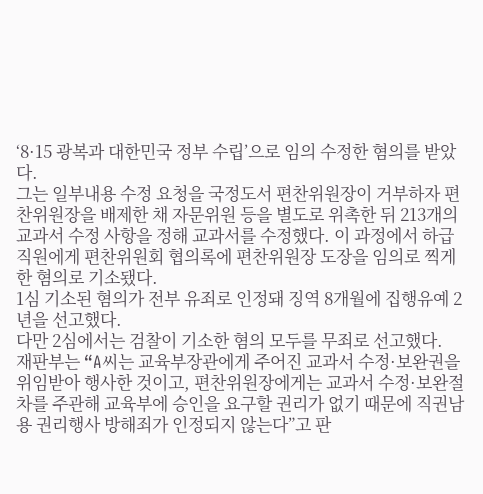‘8·15 광복과 대한민국 정부 수립’으로 임의 수정한 혐의를 받았다.
그는 일부내용 수정 요청을 국정도서 편찬위원장이 거부하자 편찬위원장을 배제한 채 자문위원 등을 별도로 위촉한 뒤 213개의 교과서 수정 사항을 정해 교과서를 수정했다. 이 과정에서 하급 직원에게 편찬위원회 협의록에 편찬위원장 도장을 임의로 찍게 한 혐의로 기소됐다.
1심 기소된 혐의가 전부 유죄로 인정돼 징역 8개월에 집행유예 2년을 선고했다.
다만 2심에서는 검찰이 기소한 혐의 모두를 무죄로 선고했다.
재판부는 “A씨는 교육부장관에게 주어진 교과서 수정·보완권을 위임받아 행사한 것이고, 편찬위원장에게는 교과서 수정·보완절차를 주관해 교육부에 승인을 요구할 권리가 없기 때문에 직권남용 권리행사 방해죄가 인정되지 않는다”고 판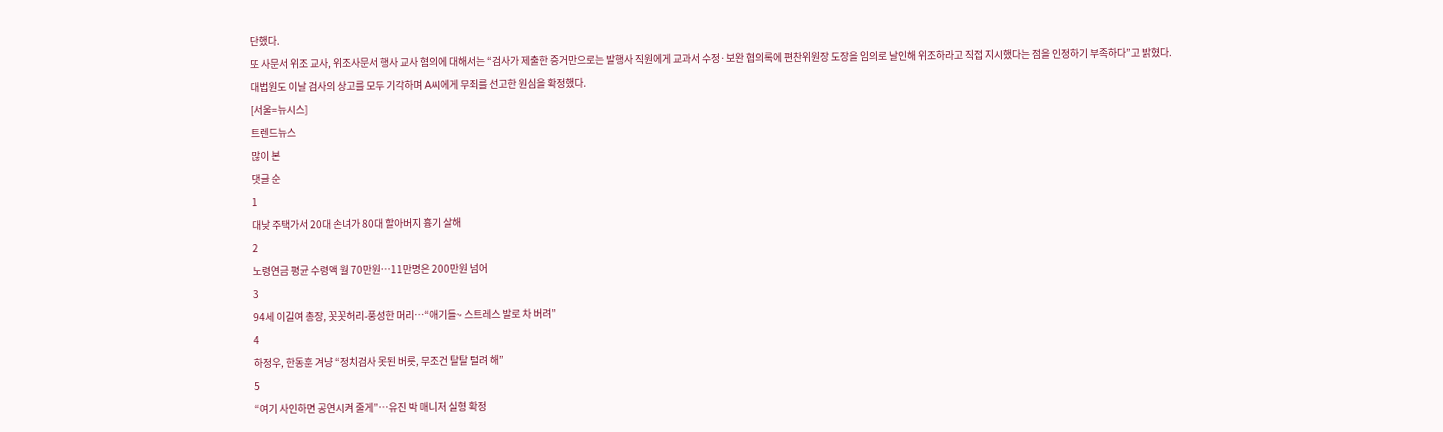단했다.
또 사문서 위조 교사, 위조사문서 행사 교사 혐의에 대해서는 “검사가 제출한 증거만으로는 발행사 직원에게 교과서 수정·보완 협의록에 편찬위원장 도장을 임의로 날인해 위조하라고 직접 지시했다는 점을 인정하기 부족하다”고 밝혔다.
대법원도 이날 검사의 상고를 모두 기각하며 A씨에게 무죄를 선고한 원심을 확정했다.
[서울=뉴시스]
트렌드뉴스
많이 본
댓글 순
1
대낮 주택가서 20대 손녀가 80대 할아버지 흉기 살해
2
노령연금 평균 수령액 월 70만원…11만명은 200만원 넘어
3
94세 이길여 총장, 꼿꼿허리-풍성한 머리…“애기들~ 스트레스 발로 차 버려”
4
하정우, 한동훈 겨냥 “정치검사 못된 버릇, 무조건 탈탈 털려 해”
5
“여기 사인하면 공연시켜 줄게”…유진 박 매니저 실형 확정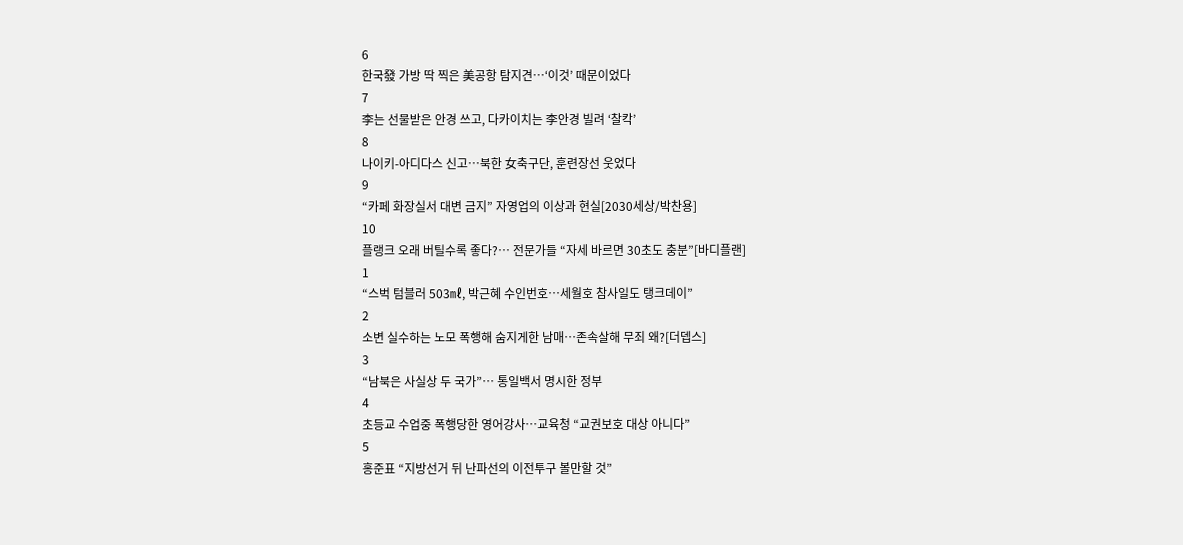6
한국發 가방 딱 찍은 美공항 탐지견…‘이것’ 때문이었다
7
李는 선물받은 안경 쓰고, 다카이치는 李안경 빌려 ‘찰칵’
8
나이키-아디다스 신고…북한 女축구단, 훈련장선 웃었다
9
“카페 화장실서 대변 금지” 자영업의 이상과 현실[2030세상/박찬용]
10
플랭크 오래 버틸수록 좋다?… 전문가들 “자세 바르면 30초도 충분”[바디플랜]
1
“스벅 텀블러 503㎖, 박근혜 수인번호…세월호 참사일도 탱크데이”
2
소변 실수하는 노모 폭행해 숨지게한 남매…존속살해 무죄 왜?[더뎁스]
3
“남북은 사실상 두 국가”… 통일백서 명시한 정부
4
초등교 수업중 폭행당한 영어강사…교육청 “교권보호 대상 아니다”
5
홍준표 “지방선거 뒤 난파선의 이전투구 볼만할 것”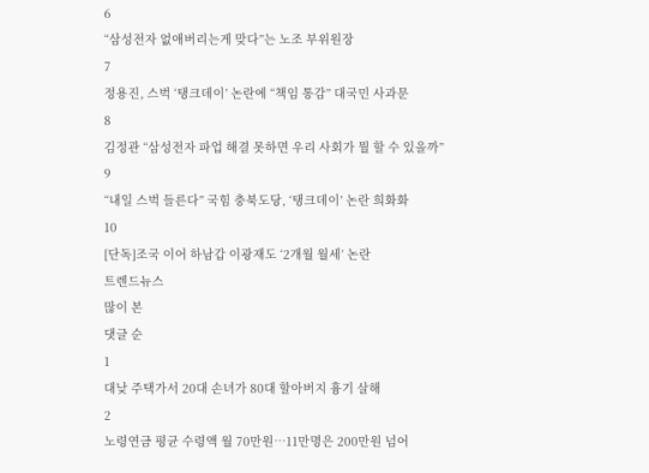6
“삼성전자 없애버리는게 맞다”는 노조 부위원장
7
정용진, 스벅 ‘탱크데이’ 논란에 “책임 통감” 대국민 사과문
8
김정관 “삼성전자 파업 해결 못하면 우리 사회가 뭘 할 수 있을까”
9
“내일 스벅 들른다” 국힘 충북도당, ‘탱크데이’ 논란 희화화
10
[단독]조국 이어 하남갑 이광재도 ‘2개월 월세’ 논란
트렌드뉴스
많이 본
댓글 순
1
대낮 주택가서 20대 손녀가 80대 할아버지 흉기 살해
2
노령연금 평균 수령액 월 70만원…11만명은 200만원 넘어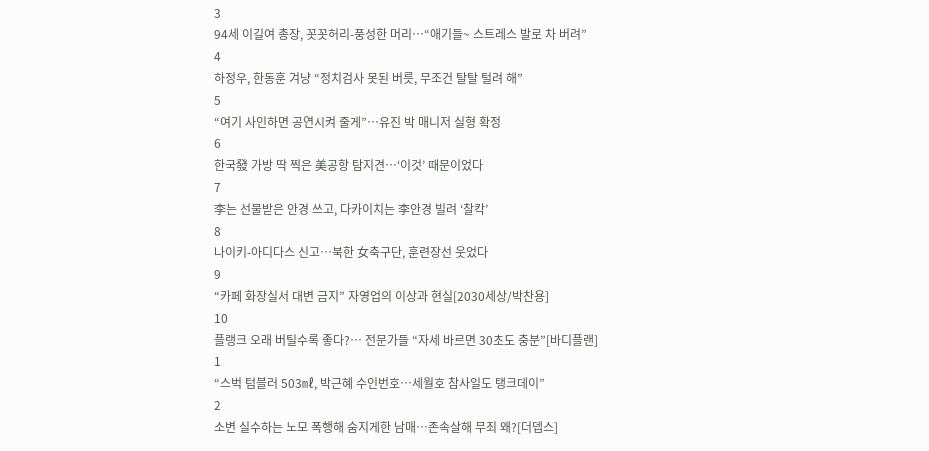3
94세 이길여 총장, 꼿꼿허리-풍성한 머리…“애기들~ 스트레스 발로 차 버려”
4
하정우, 한동훈 겨냥 “정치검사 못된 버릇, 무조건 탈탈 털려 해”
5
“여기 사인하면 공연시켜 줄게”…유진 박 매니저 실형 확정
6
한국發 가방 딱 찍은 美공항 탐지견…‘이것’ 때문이었다
7
李는 선물받은 안경 쓰고, 다카이치는 李안경 빌려 ‘찰칵’
8
나이키-아디다스 신고…북한 女축구단, 훈련장선 웃었다
9
“카페 화장실서 대변 금지” 자영업의 이상과 현실[2030세상/박찬용]
10
플랭크 오래 버틸수록 좋다?… 전문가들 “자세 바르면 30초도 충분”[바디플랜]
1
“스벅 텀블러 503㎖, 박근혜 수인번호…세월호 참사일도 탱크데이”
2
소변 실수하는 노모 폭행해 숨지게한 남매…존속살해 무죄 왜?[더뎁스]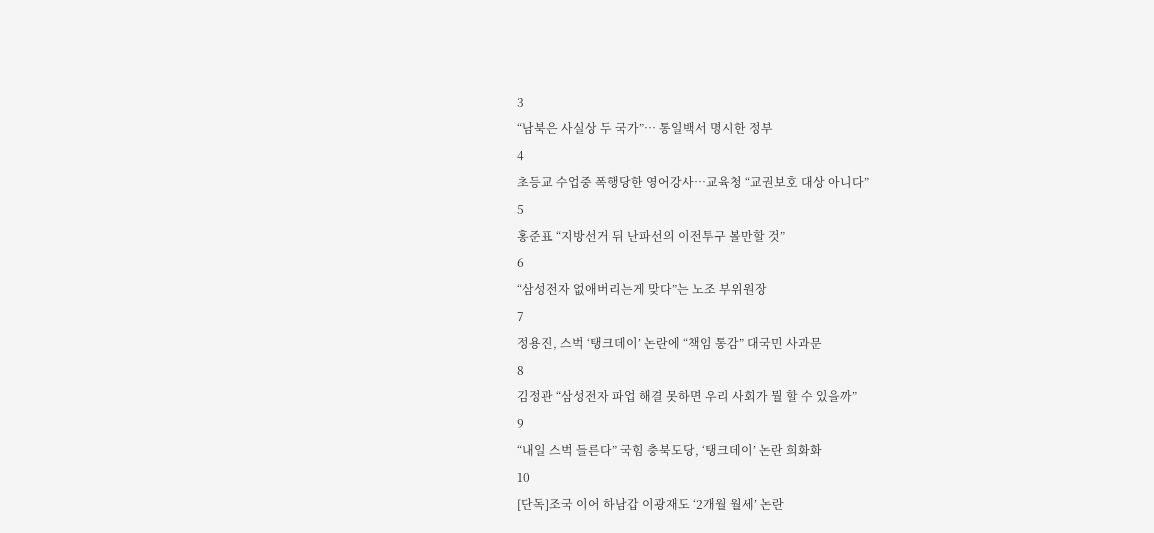3
“남북은 사실상 두 국가”… 통일백서 명시한 정부
4
초등교 수업중 폭행당한 영어강사…교육청 “교권보호 대상 아니다”
5
홍준표 “지방선거 뒤 난파선의 이전투구 볼만할 것”
6
“삼성전자 없애버리는게 맞다”는 노조 부위원장
7
정용진, 스벅 ‘탱크데이’ 논란에 “책임 통감” 대국민 사과문
8
김정관 “삼성전자 파업 해결 못하면 우리 사회가 뭘 할 수 있을까”
9
“내일 스벅 들른다” 국힘 충북도당, ‘탱크데이’ 논란 희화화
10
[단독]조국 이어 하남갑 이광재도 ‘2개월 월세’ 논란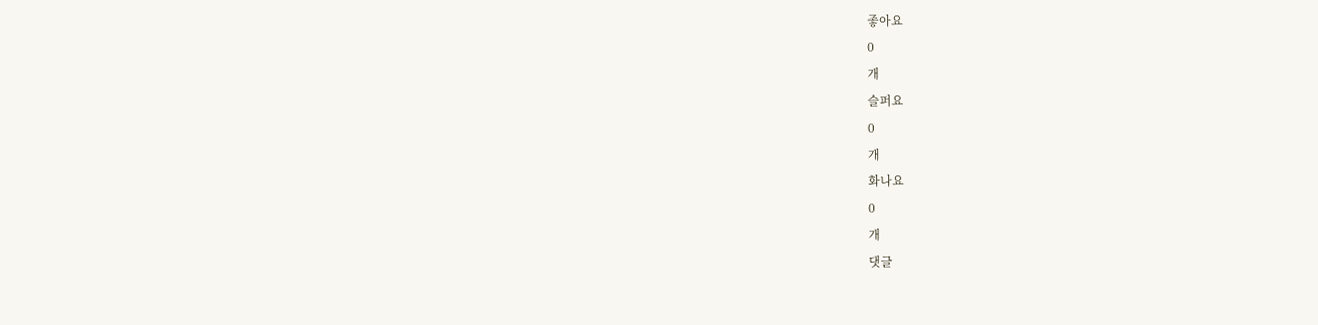좋아요
0
개
슬퍼요
0
개
화나요
0
개
댓글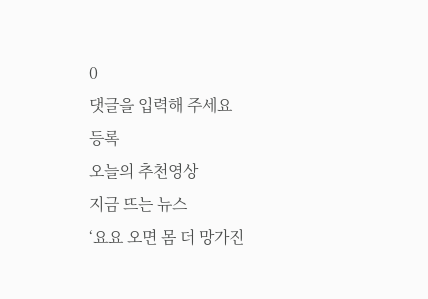0
댓글을 입력해 주세요
등록
오늘의 추천영상
지금 뜨는 뉴스
‘요요 오면 몸 더 망가진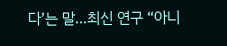다’는 말…최신 연구 “아니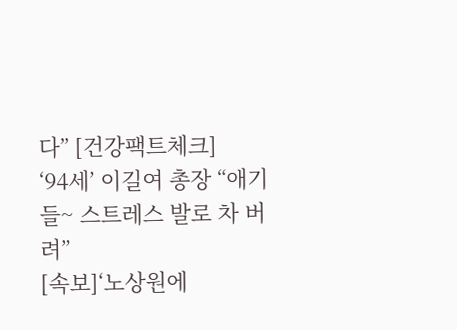다” [건강팩트체크]
‘94세’ 이길여 총장 “애기들~ 스트레스 발로 차 버려”
[속보]‘노상원에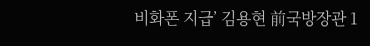비화폰 지급’ 김용현 前국방장관 1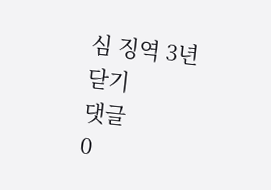심 징역 3년
닫기
댓글
0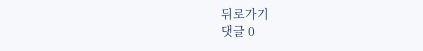뒤로가기
댓글 0